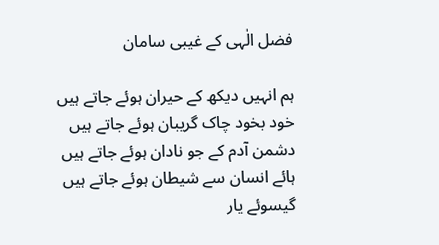فضل الٰہی کے غیبی سامان

ہم انہیں دیکھ کے حیران ہوئے جاتے ہیں
خود بخود چاک گریبان ہوئے جاتے ہیں
دشمن آدم کے جو نادان ہوئے جاتے ہیں
ہائے انسان سے شیطان ہوئے جاتے ہیں
گیسوئے یار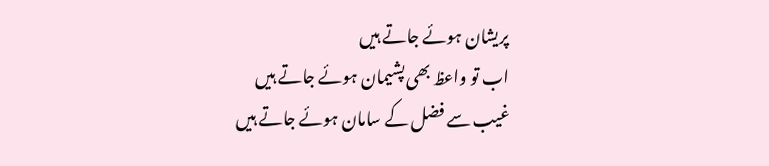پریشان ہوئے جاتے ہیں
اب تو واعظ بھی پشیمان ہوئے جاتے ہیں
غیب سے فضل کے سامان ہوئے جاتے ہیں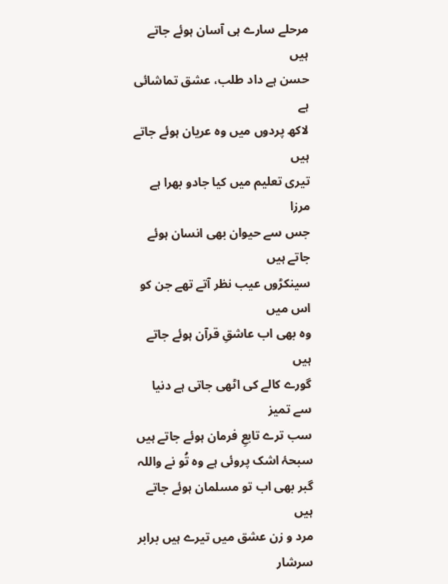مرحلے سارے ہی آسان ہوئے جاتے ہیں
حسن ہے داد طلب، عشق تماشائی ہے
لاکھ پردوں میں وہ عریان ہوئے جاتے ہیں
تیری تعلیم میں کیا جادو بھرا ہے مرزا
جس سے حیوان بھی انسان ہوئے جاتے ہیں
سینکڑوں عیب نظر آتے تھے جن کو اس میں
وہ بھی اب عاشقِ قرآن ہوئے جاتے ہیں
گورے کالے کی اٹھی جاتی ہے دنیا سے تمیز
سب ترے تابعِ فرمان ہوئے جاتے ہیں
سبحۂ اشک پروئی ہے وہ تُو نے واللہ
گبر بھی اب تو مسلمان ہوئے جاتے ہیں
مرد و زن عشق میں تیرے ہیں برابر سرشار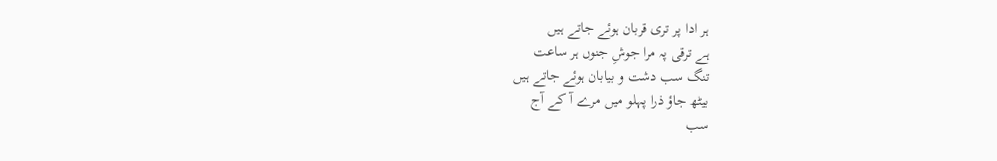ہر ادا پر تری قربان ہوئے جاتے ہیں
ہے ترقی پہ مرا جوشِ جنوں ہر ساعت
تنگ سب دشت و بیابان ہوئے جاتے ہیں
بیٹھ جاؤ ذرا پہلو میں مرے آ کے آج
سب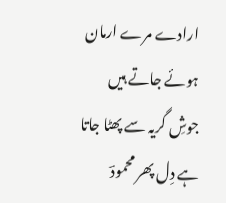ارادے مرے ارمان ہوئے جاتے ہیں
جوشِ گریہ سے پھٹا جاتا ہے دِل پھر محمودؔ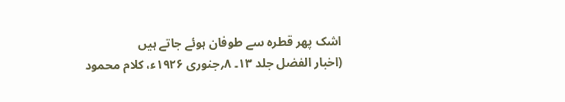اشک پھر قطرہ سے طوفان ہوئے جاتے ہیں
(اخبار الفضل جلد ۱۳۔ ۸؍جنوری ۱۹۲۶ء، کلام محمود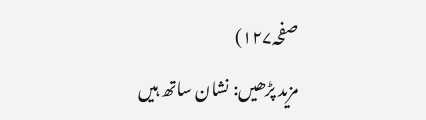صفحہ۱۲۷)
مزید پڑھیں: نشان ساتھ ہیں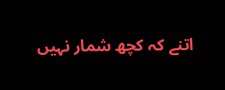اتنے کہ کچھ شمار نہیں